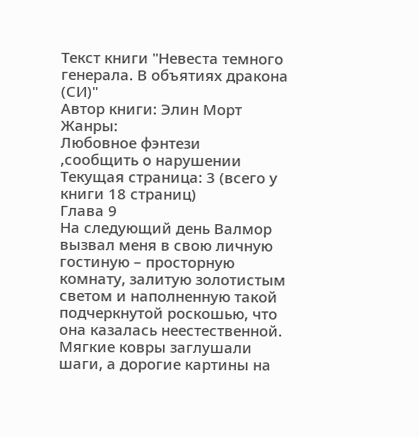Текст книги "Невеста темного генерала. В объятиях дракона (СИ)"
Автор книги: Элин Морт
Жанры:
Любовное фэнтези
,сообщить о нарушении
Текущая страница: 3 (всего у книги 18 страниц)
Глава 9
На следующий день Валмор вызвал меня в свою личную гостиную – просторную комнату, залитую золотистым светом и наполненную такой подчеркнутой роскошью, что она казалась неестественной. Мягкие ковры заглушали шаги, а дорогие картины на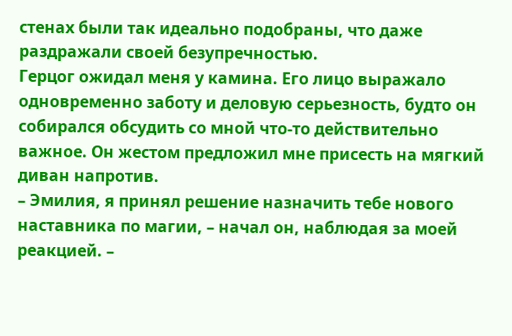стенах были так идеально подобраны, что даже раздражали своей безупречностью.
Герцог ожидал меня у камина. Его лицо выражало одновременно заботу и деловую серьезность, будто он собирался обсудить со мной что-то действительно важное. Он жестом предложил мне присесть на мягкий диван напротив.
– Эмилия, я принял решение назначить тебе нового наставника по магии, – начал он, наблюдая за моей реакцией. –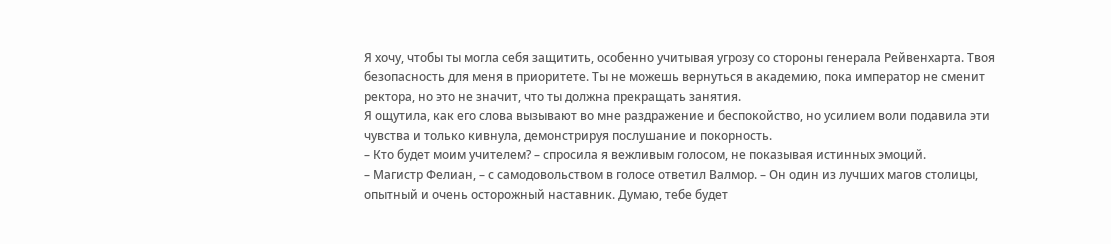Я хочу, чтобы ты могла себя защитить, особенно учитывая угрозу со стороны генерала Рейвенхарта. Твоя безопасность для меня в приоритете. Ты не можешь вернуться в академию, пока император не сменит ректора, но это не значит, что ты должна прекращать занятия.
Я ощутила, как его слова вызывают во мне раздражение и беспокойство, но усилием воли подавила эти чувства и только кивнула, демонстрируя послушание и покорность.
– Кто будет моим учителем? – спросила я вежливым голосом, не показывая истинных эмоций.
– Магистр Фелиан, – с самодовольством в голосе ответил Валмор. – Он один из лучших магов столицы, опытный и очень осторожный наставник. Думаю, тебе будет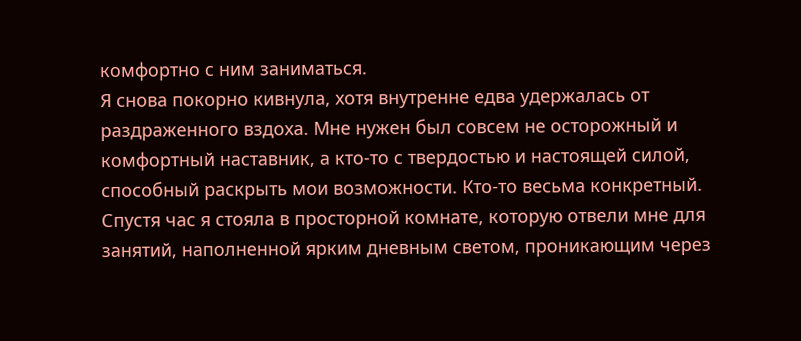комфортно с ним заниматься.
Я снова покорно кивнула, хотя внутренне едва удержалась от раздраженного вздоха. Мне нужен был совсем не осторожный и комфортный наставник, а кто-то с твердостью и настоящей силой, способный раскрыть мои возможности. Кто-то весьма конкретный.
Спустя час я стояла в просторной комнате, которую отвели мне для занятий, наполненной ярким дневным светом, проникающим через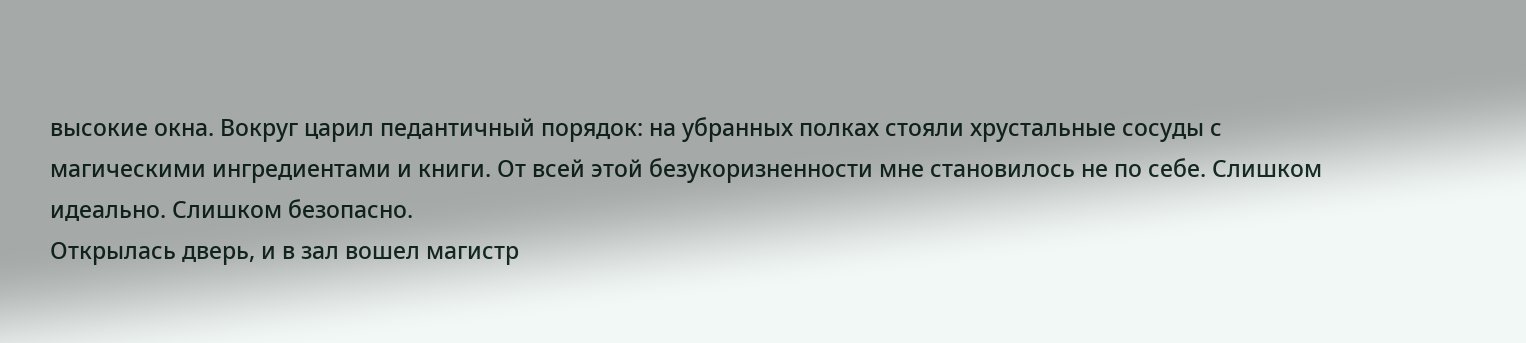высокие окна. Вокруг царил педантичный порядок: на убранных полках стояли хрустальные сосуды с магическими ингредиентами и книги. От всей этой безукоризненности мне становилось не по себе. Слишком идеально. Слишком безопасно.
Открылась дверь, и в зал вошел магистр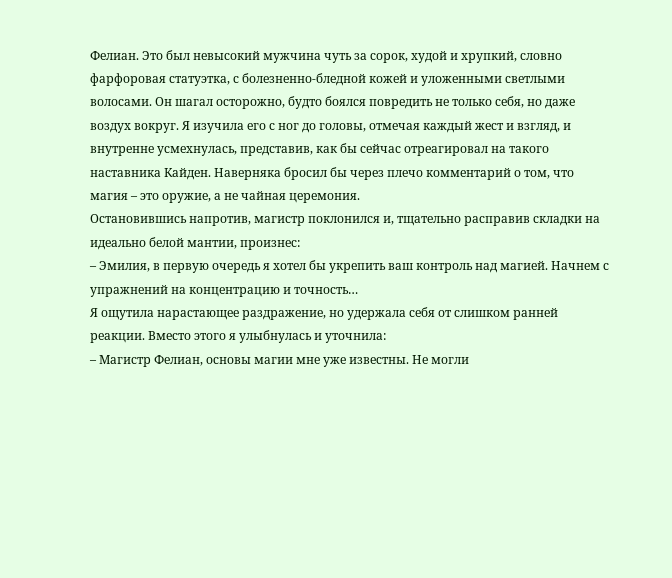Фелиан. Это был невысокий мужчина чуть за сорок, худой и хрупкий, словно фарфоровая статуэтка, с болезненно-бледной кожей и уложенными светлыми волосами. Он шагал осторожно, будто боялся повредить не только себя, но даже воздух вокруг. Я изучила его с ног до головы, отмечая каждый жест и взгляд, и внутренне усмехнулась, представив, как бы сейчас отреагировал на такого наставника Кайден. Наверняка бросил бы через плечо комментарий о том, что магия – это оружие, а не чайная церемония.
Остановившись напротив, магистр поклонился и, тщательно расправив складки на идеально белой мантии, произнес:
– Эмилия, в первую очередь я хотел бы укрепить ваш контроль над магией. Начнем с упражнений на концентрацию и точность…
Я ощутила нарастающее раздражение, но удержала себя от слишком ранней реакции. Вместо этого я улыбнулась и уточнила:
– Магистр Фелиан, основы магии мне уже известны. Не могли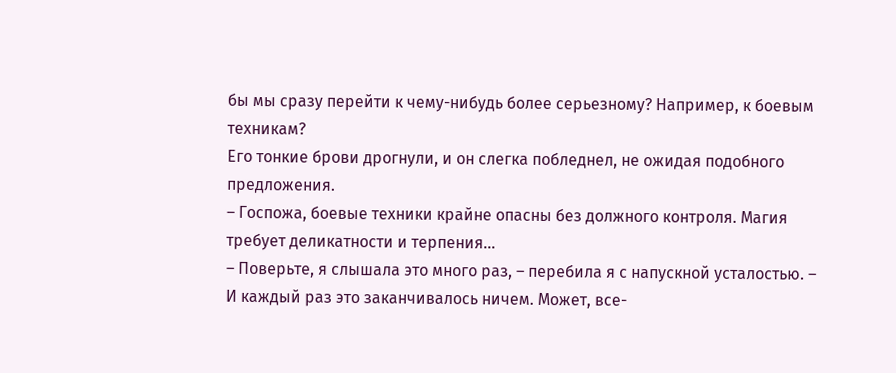бы мы сразу перейти к чему-нибудь более серьезному? Например, к боевым техникам?
Его тонкие брови дрогнули, и он слегка побледнел, не ожидая подобного предложения.
– Госпожа, боевые техники крайне опасны без должного контроля. Магия требует деликатности и терпения…
– Поверьте, я слышала это много раз, – перебила я с напускной усталостью. – И каждый раз это заканчивалось ничем. Может, все-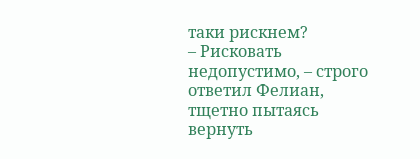таки рискнем?
– Рисковать недопустимо, – строго ответил Фелиан, тщетно пытаясь вернуть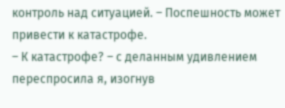контроль над ситуацией. – Поспешность может привести к катастрофе.
– К катастрофе? – с деланным удивлением переспросила я, изогнув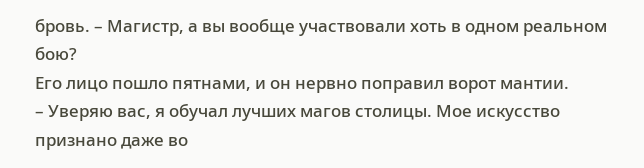бровь. – Магистр, а вы вообще участвовали хоть в одном реальном бою?
Его лицо пошло пятнами, и он нервно поправил ворот мантии.
– Уверяю вас, я обучал лучших магов столицы. Мое искусство признано даже во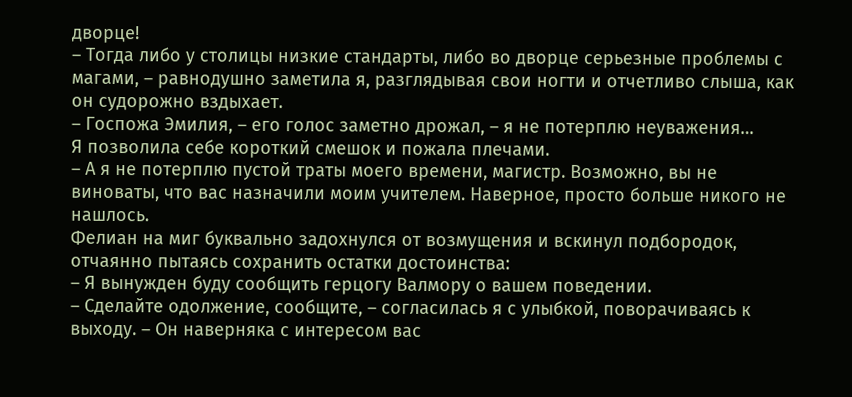дворце!
– Тогда либо у столицы низкие стандарты, либо во дворце серьезные проблемы с магами, – равнодушно заметила я, разглядывая свои ногти и отчетливо слыша, как он судорожно вздыхает.
– Госпожа Эмилия, – его голос заметно дрожал, – я не потерплю неуважения…
Я позволила себе короткий смешок и пожала плечами.
– А я не потерплю пустой траты моего времени, магистр. Возможно, вы не виноваты, что вас назначили моим учителем. Наверное, просто больше никого не нашлось.
Фелиан на миг буквально задохнулся от возмущения и вскинул подбородок, отчаянно пытаясь сохранить остатки достоинства:
– Я вынужден буду сообщить герцогу Валмору о вашем поведении.
– Сделайте одолжение, сообщите, – согласилась я с улыбкой, поворачиваясь к выходу. – Он наверняка с интересом вас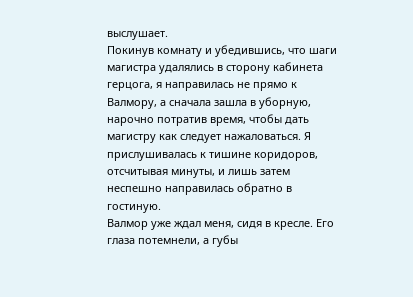выслушает.
Покинув комнату и убедившись, что шаги магистра удалялись в сторону кабинета герцога, я направилась не прямо к Валмору, а сначала зашла в уборную, нарочно потратив время, чтобы дать магистру как следует нажаловаться. Я прислушивалась к тишине коридоров, отсчитывая минуты, и лишь затем неспешно направилась обратно в гостиную.
Валмор уже ждал меня, сидя в кресле. Его глаза потемнели, а губы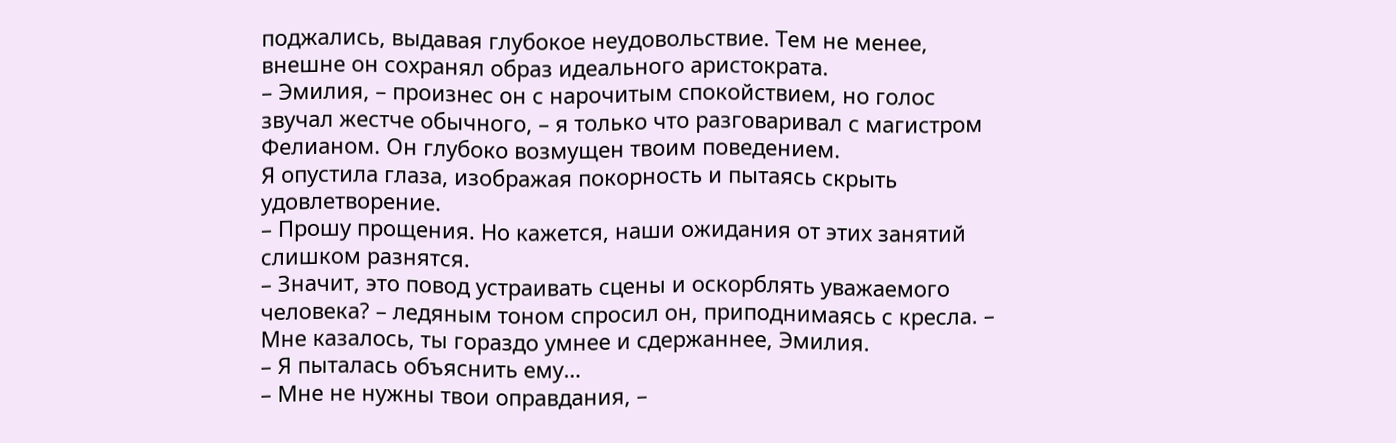поджались, выдавая глубокое неудовольствие. Тем не менее, внешне он сохранял образ идеального аристократа.
– Эмилия, – произнес он с нарочитым спокойствием, но голос звучал жестче обычного, – я только что разговаривал с магистром Фелианом. Он глубоко возмущен твоим поведением.
Я опустила глаза, изображая покорность и пытаясь скрыть удовлетворение.
– Прошу прощения. Но кажется, наши ожидания от этих занятий слишком разнятся.
– Значит, это повод устраивать сцены и оскорблять уважаемого человека? – ледяным тоном спросил он, приподнимаясь с кресла. – Мне казалось, ты гораздо умнее и сдержаннее, Эмилия.
– Я пыталась объяснить ему…
– Мне не нужны твои оправдания, –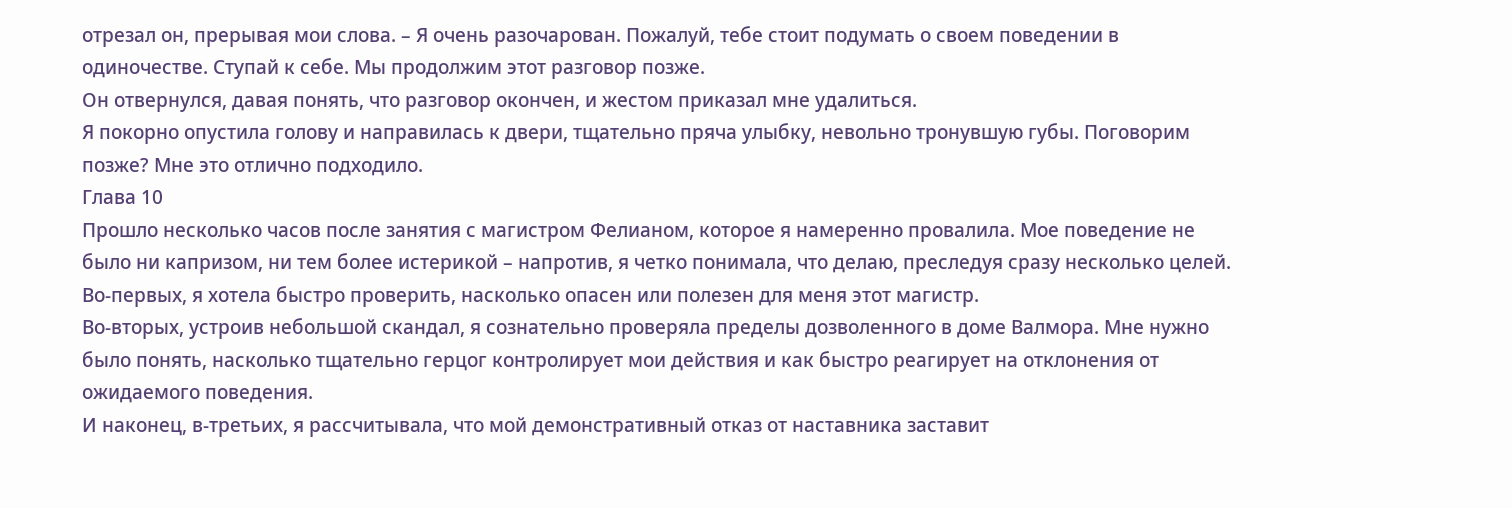отрезал он, прерывая мои слова. – Я очень разочарован. Пожалуй, тебе стоит подумать о своем поведении в одиночестве. Ступай к себе. Мы продолжим этот разговор позже.
Он отвернулся, давая понять, что разговор окончен, и жестом приказал мне удалиться.
Я покорно опустила голову и направилась к двери, тщательно пряча улыбку, невольно тронувшую губы. Поговорим позже? Мне это отлично подходило.
Глава 10
Прошло несколько часов после занятия с магистром Фелианом, которое я намеренно провалила. Мое поведение не было ни капризом, ни тем более истерикой – напротив, я четко понимала, что делаю, преследуя сразу несколько целей.
Во-первых, я хотела быстро проверить, насколько опасен или полезен для меня этот магистр.
Во-вторых, устроив небольшой скандал, я сознательно проверяла пределы дозволенного в доме Валмора. Мне нужно было понять, насколько тщательно герцог контролирует мои действия и как быстро реагирует на отклонения от ожидаемого поведения.
И наконец, в-третьих, я рассчитывала, что мой демонстративный отказ от наставника заставит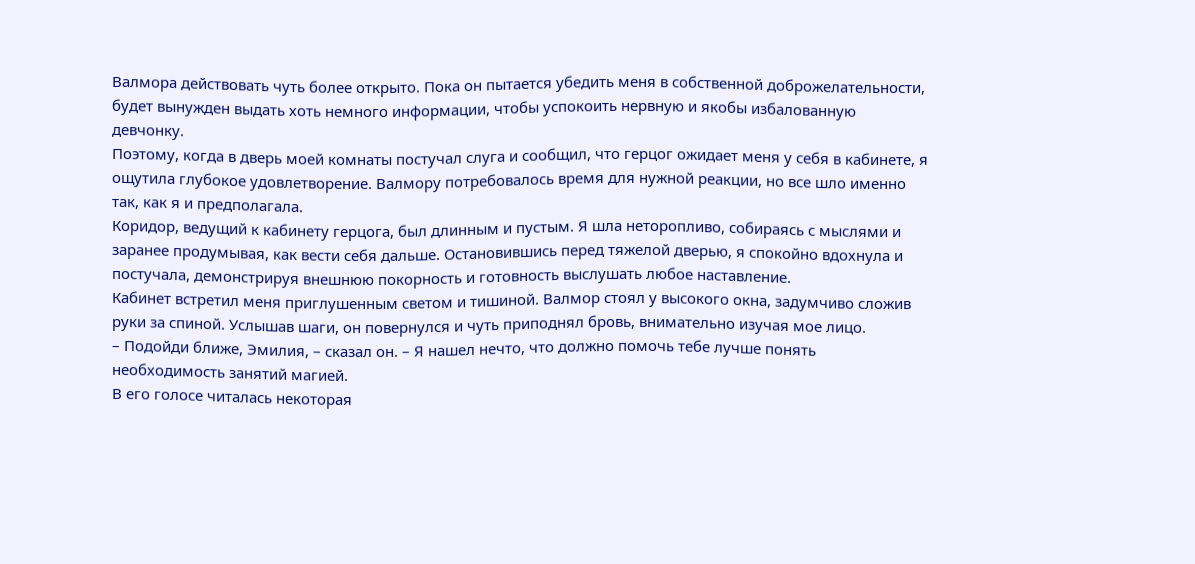Валмора действовать чуть более открыто. Пока он пытается убедить меня в собственной доброжелательности, будет вынужден выдать хоть немного информации, чтобы успокоить нервную и якобы избалованную девчонку.
Поэтому, когда в дверь моей комнаты постучал слуга и сообщил, что герцог ожидает меня у себя в кабинете, я ощутила глубокое удовлетворение. Валмору потребовалось время для нужной реакции, но все шло именно так, как я и предполагала.
Коридор, ведущий к кабинету герцога, был длинным и пустым. Я шла неторопливо, собираясь с мыслями и заранее продумывая, как вести себя дальше. Остановившись перед тяжелой дверью, я спокойно вдохнула и постучала, демонстрируя внешнюю покорность и готовность выслушать любое наставление.
Кабинет встретил меня приглушенным светом и тишиной. Валмор стоял у высокого окна, задумчиво сложив руки за спиной. Услышав шаги, он повернулся и чуть приподнял бровь, внимательно изучая мое лицо.
– Подойди ближе, Эмилия, – сказал он. – Я нашел нечто, что должно помочь тебе лучше понять необходимость занятий магией.
В его голосе читалась некоторая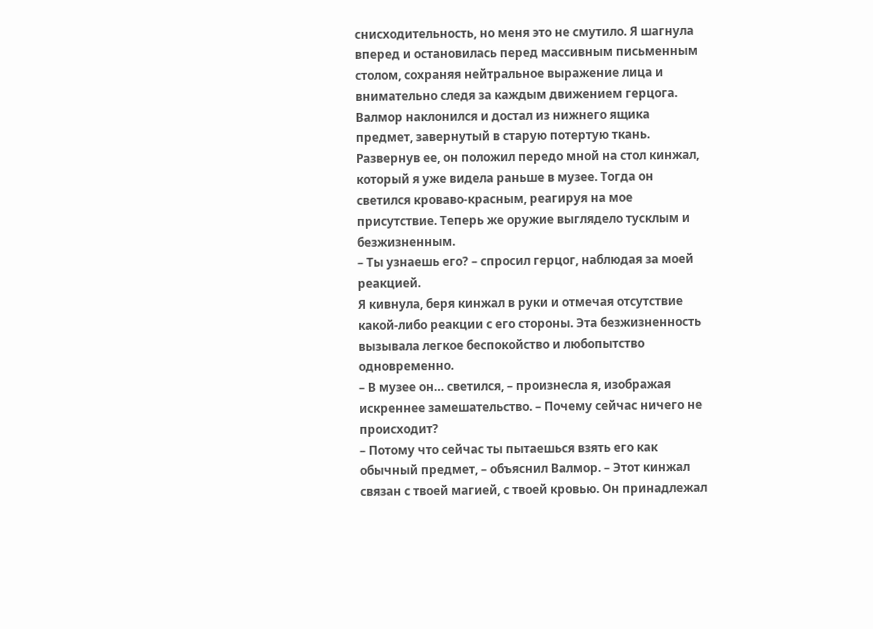снисходительность, но меня это не смутило. Я шагнула вперед и остановилась перед массивным письменным столом, сохраняя нейтральное выражение лица и внимательно следя за каждым движением герцога.
Валмор наклонился и достал из нижнего ящика предмет, завернутый в старую потертую ткань. Развернув ее, он положил передо мной на стол кинжал, который я уже видела раньше в музее. Тогда он светился кроваво-красным, реагируя на мое присутствие. Теперь же оружие выглядело тусклым и безжизненным.
– Ты узнаешь его? – спросил герцог, наблюдая за моей реакцией.
Я кивнула, беря кинжал в руки и отмечая отсутствие какой-либо реакции с его стороны. Эта безжизненность вызывала легкое беспокойство и любопытство одновременно.
– В музее он… светился, – произнесла я, изображая искреннее замешательство. – Почему сейчас ничего не происходит?
– Потому что сейчас ты пытаешься взять его как обычный предмет, – объяснил Валмор. – Этот кинжал связан с твоей магией, с твоей кровью. Он принадлежал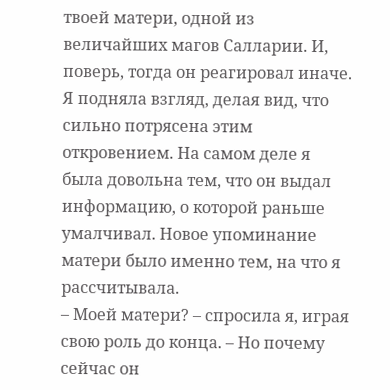твоей матери, одной из величайших магов Салларии. И, поверь, тогда он реагировал иначе.
Я подняла взгляд, делая вид, что сильно потрясена этим откровением. На самом деле я была довольна тем, что он выдал информацию, о которой раньше умалчивал. Новое упоминание матери было именно тем, на что я рассчитывала.
– Моей матери? – спросила я, играя свою роль до конца. – Но почему сейчас он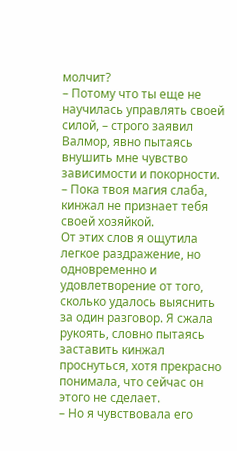молчит?
– Потому что ты еще не научилась управлять своей силой, – строго заявил Валмор, явно пытаясь внушить мне чувство зависимости и покорности. – Пока твоя магия слаба, кинжал не признает тебя своей хозяйкой.
От этих слов я ощутила легкое раздражение, но одновременно и удовлетворение от того, сколько удалось выяснить за один разговор. Я сжала рукоять, словно пытаясь заставить кинжал проснуться, хотя прекрасно понимала, что сейчас он этого не сделает.
– Но я чувствовала его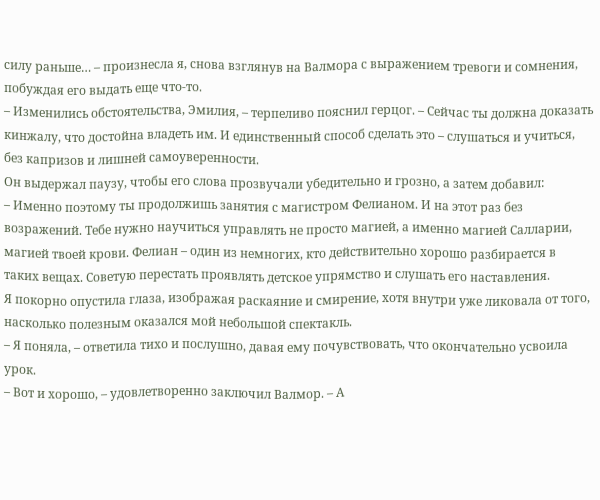силу раньше… – произнесла я, снова взглянув на Валмора с выражением тревоги и сомнения, побуждая его выдать еще что-то.
– Изменились обстоятельства, Эмилия, – терпеливо пояснил герцог. – Сейчас ты должна доказать кинжалу, что достойна владеть им. И единственный способ сделать это – слушаться и учиться, без капризов и лишней самоуверенности.
Он выдержал паузу, чтобы его слова прозвучали убедительно и грозно, а затем добавил:
– Именно поэтому ты продолжишь занятия с магистром Фелианом. И на этот раз без возражений. Тебе нужно научиться управлять не просто магией, а именно магией Салларии, магией твоей крови. Фелиан – один из немногих, кто действительно хорошо разбирается в таких вещах. Советую перестать проявлять детское упрямство и слушать его наставления.
Я покорно опустила глаза, изображая раскаяние и смирение, хотя внутри уже ликовала от того, насколько полезным оказался мой небольшой спектакль.
– Я поняла, – ответила тихо и послушно, давая ему почувствовать, что окончательно усвоила урок.
– Вот и хорошо, – удовлетворенно заключил Валмор. – А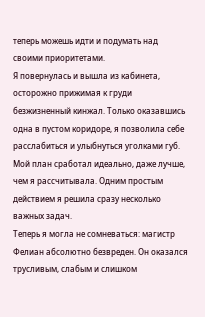теперь можешь идти и подумать над своими приоритетами.
Я повернулась и вышла из кабинета, осторожно прижимая к груди безжизненный кинжал. Только оказавшись одна в пустом коридоре, я позволила себе расслабиться и улыбнуться уголками губ.
Мой план сработал идеально, даже лучше, чем я рассчитывала. Одним простым действием я решила сразу несколько важных задач.
Теперь я могла не сомневаться: магистр Фелиан абсолютно безвреден. Он оказался трусливым, слабым и слишком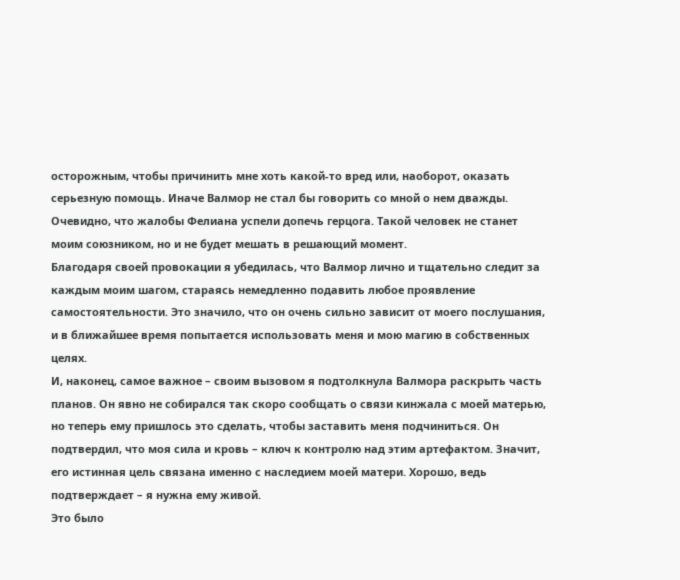осторожным, чтобы причинить мне хоть какой-то вред или, наоборот, оказать серьезную помощь. Иначе Валмор не стал бы говорить со мной о нем дважды. Очевидно, что жалобы Фелиана успели допечь герцога. Такой человек не станет моим союзником, но и не будет мешать в решающий момент.
Благодаря своей провокации я убедилась, что Валмор лично и тщательно следит за каждым моим шагом, стараясь немедленно подавить любое проявление самостоятельности. Это значило, что он очень сильно зависит от моего послушания, и в ближайшее время попытается использовать меня и мою магию в собственных целях.
И, наконец, самое важное – своим вызовом я подтолкнула Валмора раскрыть часть планов. Он явно не собирался так скоро сообщать о связи кинжала с моей матерью, но теперь ему пришлось это сделать, чтобы заставить меня подчиниться. Он подтвердил, что моя сила и кровь – ключ к контролю над этим артефактом. Значит, его истинная цель связана именно с наследием моей матери. Хорошо, ведь подтверждает – я нужна ему живой.
Это было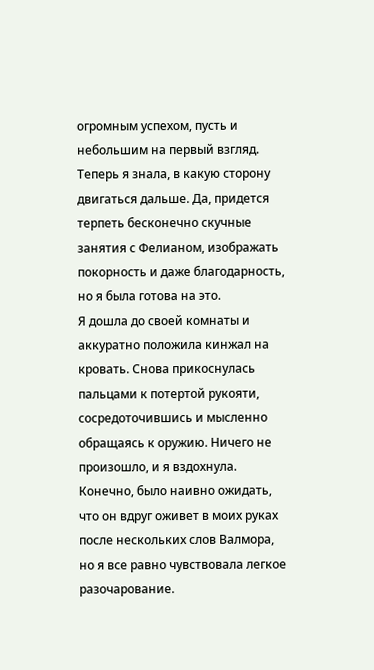огромным успехом, пусть и небольшим на первый взгляд. Теперь я знала, в какую сторону двигаться дальше. Да, придется терпеть бесконечно скучные занятия с Фелианом, изображать покорность и даже благодарность, но я была готова на это.
Я дошла до своей комнаты и аккуратно положила кинжал на кровать. Снова прикоснулась пальцами к потертой рукояти, сосредоточившись и мысленно обращаясь к оружию. Ничего не произошло, и я вздохнула. Конечно, было наивно ожидать, что он вдруг оживет в моих руках после нескольких слов Валмора, но я все равно чувствовала легкое разочарование.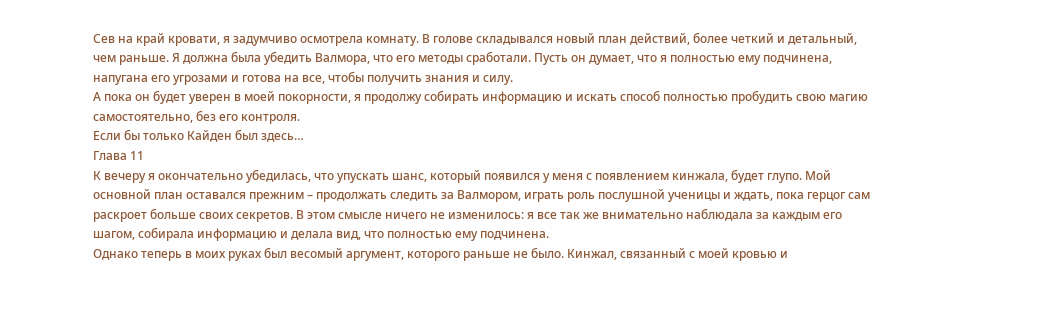Сев на край кровати, я задумчиво осмотрела комнату. В голове складывался новый план действий, более четкий и детальный, чем раньше. Я должна была убедить Валмора, что его методы сработали. Пусть он думает, что я полностью ему подчинена, напугана его угрозами и готова на все, чтобы получить знания и силу.
А пока он будет уверен в моей покорности, я продолжу собирать информацию и искать способ полностью пробудить свою магию самостоятельно, без его контроля.
Если бы только Кайден был здесь…
Глава 11
К вечеру я окончательно убедилась, что упускать шанс, который появился у меня с появлением кинжала, будет глупо. Мой основной план оставался прежним – продолжать следить за Валмором, играть роль послушной ученицы и ждать, пока герцог сам раскроет больше своих секретов. В этом смысле ничего не изменилось: я все так же внимательно наблюдала за каждым его шагом, собирала информацию и делала вид, что полностью ему подчинена.
Однако теперь в моих руках был весомый аргумент, которого раньше не было. Кинжал, связанный с моей кровью и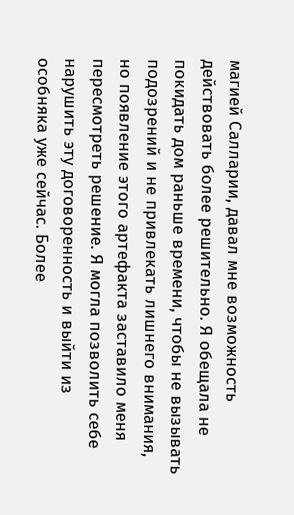магией Салларии, давал мне возможность действовать более решительно. Я обещала не покидать дом раньше времени, чтобы не вызывать подозрений и не привлекать лишнего внимания, но появление этого артефакта заставило меня пересмотреть решение. Я могла позволить себе нарушить эту договоренность и выйти из особняка уже сейчас. Более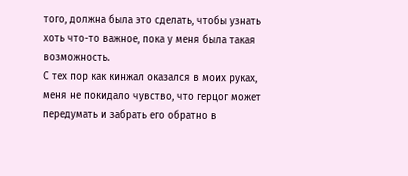того, должна была это сделать, чтобы узнать хоть что-то важное, пока у меня была такая возможность.
С тех пор как кинжал оказался в моих руках, меня не покидало чувство, что герцог может передумать и забрать его обратно в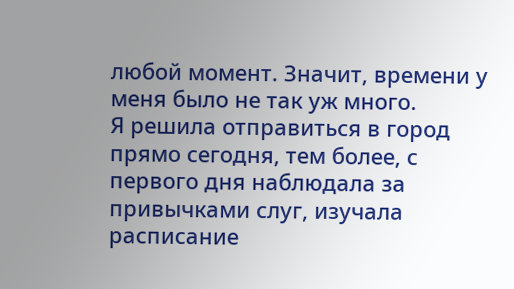любой момент. Значит, времени у меня было не так уж много.
Я решила отправиться в город прямо сегодня, тем более, с первого дня наблюдала за привычками слуг, изучала расписание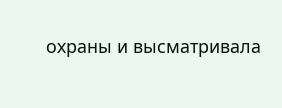охраны и высматривала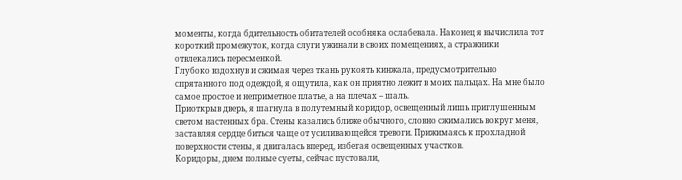моменты, когда бдительность обитателей особняка ослабевала. Наконец я вычислила тот короткий промежуток, когда слуги ужинали в своих помещениях, а стражники отвлекались пересменкой.
Глубоко вздохнув и сжимая через ткань рукоять кинжала, предусмотрительно спрятанного под одеждой, я ощутила, как он приятно лежит в моих пальцах. На мне было самое простое и неприметное платье, а на плечах – шаль.
Приоткрыв дверь, я шагнула в полутемный коридор, освещенный лишь приглушенным светом настенных бра. Стены казались ближе обычного, словно сжимались вокруг меня, заставляя сердце биться чаще от усиливающейся тревоги. Прижимаясь к прохладной поверхности стены, я двигалась вперед, избегая освещенных участков.
Коридоры, днем полные суеты, сейчас пустовали,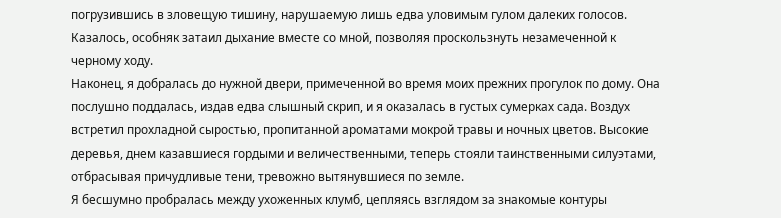погрузившись в зловещую тишину, нарушаемую лишь едва уловимым гулом далеких голосов. Казалось, особняк затаил дыхание вместе со мной, позволяя проскользнуть незамеченной к черному ходу.
Наконец, я добралась до нужной двери, примеченной во время моих прежних прогулок по дому. Она послушно поддалась, издав едва слышный скрип, и я оказалась в густых сумерках сада. Воздух встретил прохладной сыростью, пропитанной ароматами мокрой травы и ночных цветов. Высокие деревья, днем казавшиеся гордыми и величественными, теперь стояли таинственными силуэтами, отбрасывая причудливые тени, тревожно вытянувшиеся по земле.
Я бесшумно пробралась между ухоженных клумб, цепляясь взглядом за знакомые контуры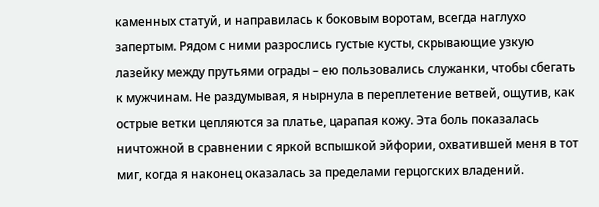каменных статуй, и направилась к боковым воротам, всегда наглухо запертым. Рядом с ними разрослись густые кусты, скрывающие узкую лазейку между прутьями ограды – ею пользовались служанки, чтобы сбегать к мужчинам. Не раздумывая, я нырнула в переплетение ветвей, ощутив, как острые ветки цепляются за платье, царапая кожу. Эта боль показалась ничтожной в сравнении с яркой вспышкой эйфории, охватившей меня в тот миг, когда я наконец оказалась за пределами герцогских владений.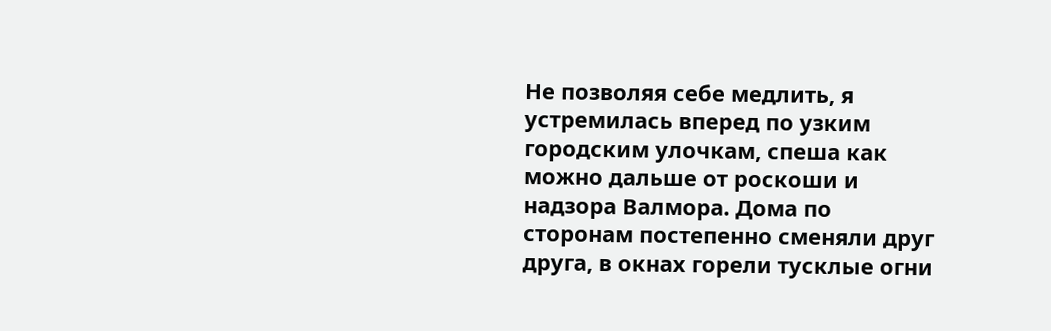Не позволяя себе медлить, я устремилась вперед по узким городским улочкам, спеша как можно дальше от роскоши и надзора Валмора. Дома по сторонам постепенно сменяли друг друга, в окнах горели тусклые огни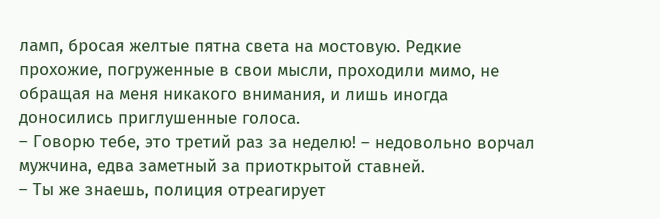ламп, бросая желтые пятна света на мостовую. Редкие прохожие, погруженные в свои мысли, проходили мимо, не обращая на меня никакого внимания, и лишь иногда доносились приглушенные голоса.
– Говорю тебе, это третий раз за неделю! – недовольно ворчал мужчина, едва заметный за приоткрытой ставней.
– Ты же знаешь, полиция отреагирует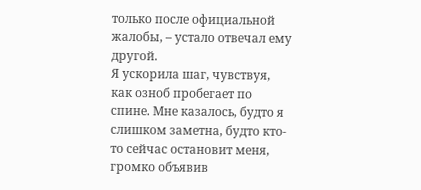только после официальной жалобы, – устало отвечал ему другой.
Я ускорила шаг, чувствуя, как озноб пробегает по спине. Мне казалось, будто я слишком заметна, будто кто-то сейчас остановит меня, громко объявив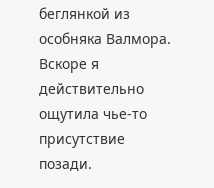беглянкой из особняка Валмора.
Вскоре я действительно ощутила чье-то присутствие позади.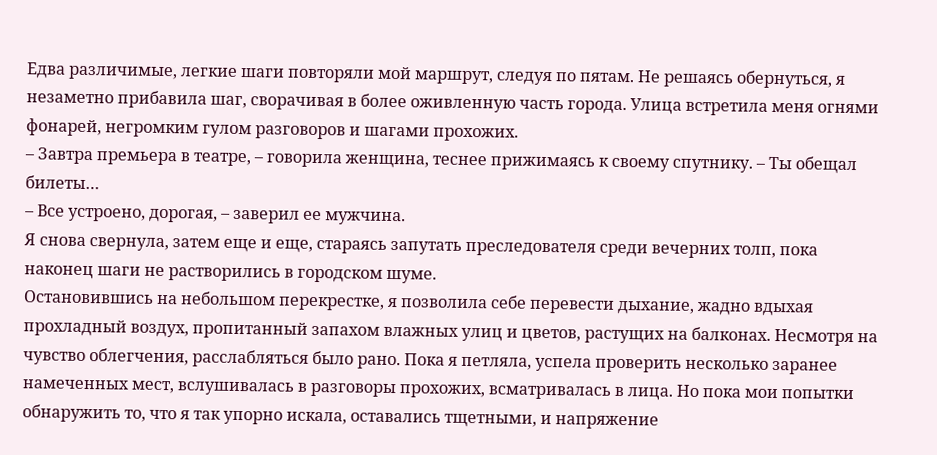Едва различимые, легкие шаги повторяли мой маршрут, следуя по пятам. Не решаясь обернуться, я незаметно прибавила шаг, сворачивая в более оживленную часть города. Улица встретила меня огнями фонарей, негромким гулом разговоров и шагами прохожих.
– Завтра премьера в театре, – говорила женщина, теснее прижимаясь к своему спутнику. – Ты обещал билеты…
– Все устроено, дорогая, – заверил ее мужчина.
Я снова свернула, затем еще и еще, стараясь запутать преследователя среди вечерних толп, пока наконец шаги не растворились в городском шуме.
Остановившись на небольшом перекрестке, я позволила себе перевести дыхание, жадно вдыхая прохладный воздух, пропитанный запахом влажных улиц и цветов, растущих на балконах. Несмотря на чувство облегчения, расслабляться было рано. Пока я петляла, успела проверить несколько заранее намеченных мест, вслушивалась в разговоры прохожих, всматривалась в лица. Но пока мои попытки обнаружить то, что я так упорно искала, оставались тщетными, и напряжение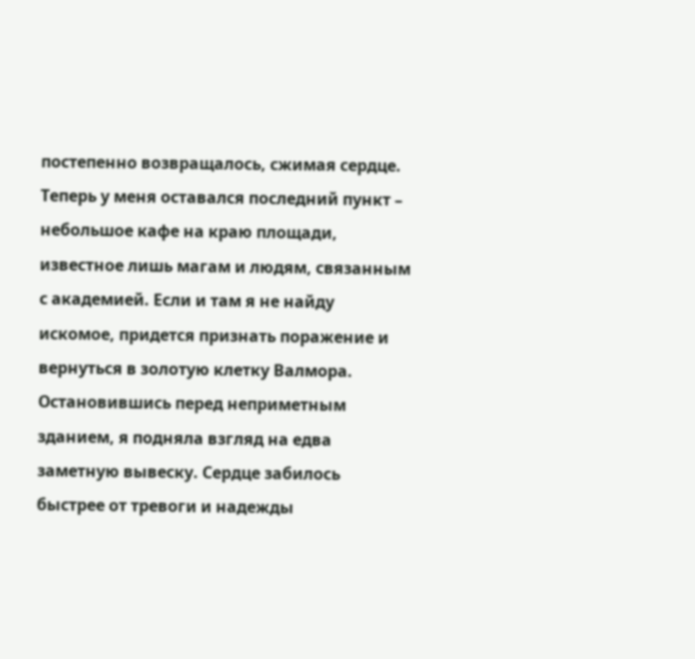постепенно возвращалось, сжимая сердце.
Теперь у меня оставался последний пункт – небольшое кафе на краю площади, известное лишь магам и людям, связанным с академией. Если и там я не найду искомое, придется признать поражение и вернуться в золотую клетку Валмора.
Остановившись перед неприметным зданием, я подняла взгляд на едва заметную вывеску. Сердце забилось быстрее от тревоги и надежды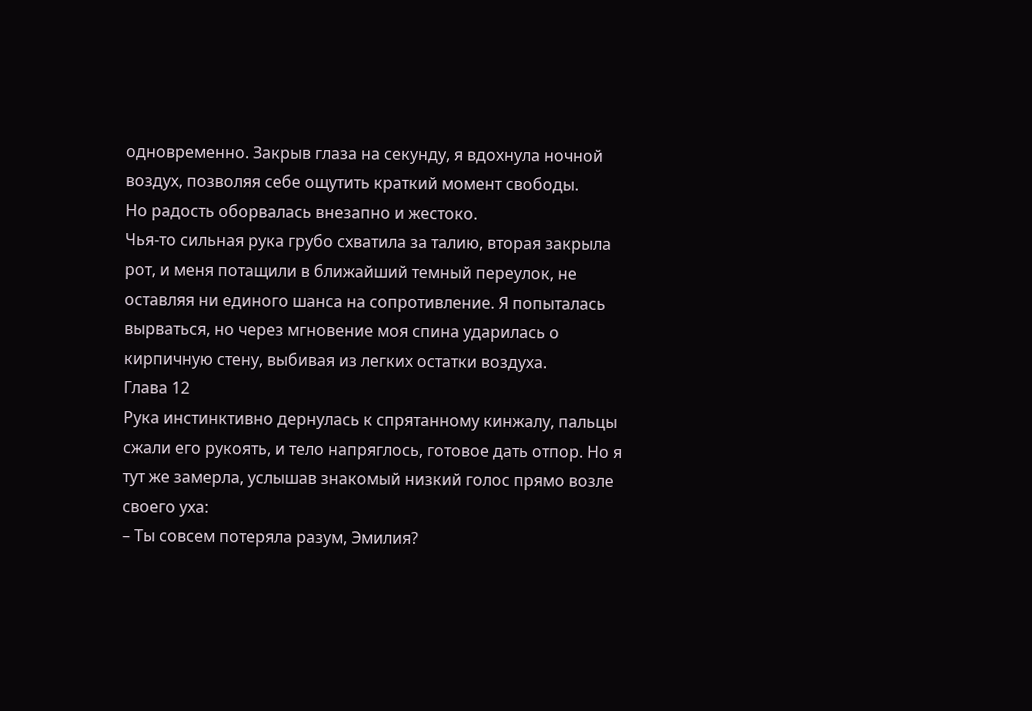одновременно. Закрыв глаза на секунду, я вдохнула ночной воздух, позволяя себе ощутить краткий момент свободы.
Но радость оборвалась внезапно и жестоко.
Чья-то сильная рука грубо схватила за талию, вторая закрыла рот, и меня потащили в ближайший темный переулок, не оставляя ни единого шанса на сопротивление. Я попыталась вырваться, но через мгновение моя спина ударилась о кирпичную стену, выбивая из легких остатки воздуха.
Глава 12
Рука инстинктивно дернулась к спрятанному кинжалу, пальцы сжали его рукоять, и тело напряглось, готовое дать отпор. Но я тут же замерла, услышав знакомый низкий голос прямо возле своего уха:
– Ты совсем потеряла разум, Эмилия?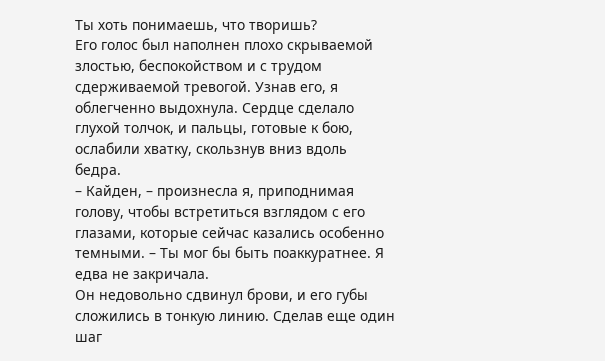Ты хоть понимаешь, что творишь?
Его голос был наполнен плохо скрываемой злостью, беспокойством и с трудом сдерживаемой тревогой. Узнав его, я облегченно выдохнула. Сердце сделало глухой толчок, и пальцы, готовые к бою, ослабили хватку, скользнув вниз вдоль бедра.
– Кайден, – произнесла я, приподнимая голову, чтобы встретиться взглядом с его глазами, которые сейчас казались особенно темными. – Ты мог бы быть поаккуратнее. Я едва не закричала.
Он недовольно сдвинул брови, и его губы сложились в тонкую линию. Сделав еще один шаг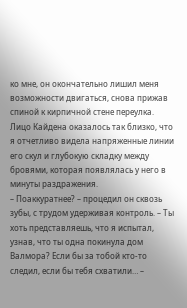ко мне, он окончательно лишил меня возможности двигаться, снова прижав спиной к кирпичной стене переулка. Лицо Кайдена оказалось так близко, что я отчетливо видела напряженные линии его скул и глубокую складку между бровями, которая появлялась у него в минуты раздражения.
– Поаккуратнее? – процедил он сквозь зубы, с трудом удерживая контроль. – Ты хоть представляешь, что я испытал, узнав, что ты одна покинула дом Валмора? Если бы за тобой кто-то следил, если бы тебя схватили… –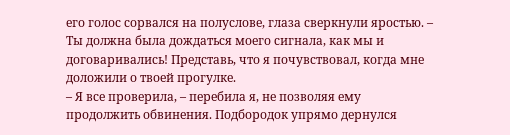его голос сорвался на полуслове, глаза сверкнули яростью. – Ты должна была дождаться моего сигнала, как мы и договаривались! Представь, что я почувствовал, когда мне доложили о твоей прогулке.
– Я все проверила, – перебила я, не позволяя ему продолжить обвинения. Подбородок упрямо дернулся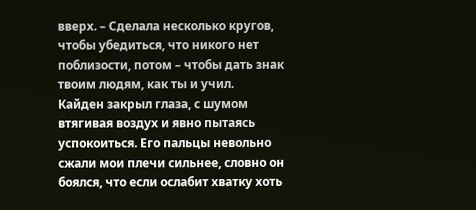вверх. – Сделала несколько кругов, чтобы убедиться, что никого нет поблизости, потом – чтобы дать знак твоим людям, как ты и учил.
Кайден закрыл глаза, с шумом втягивая воздух и явно пытаясь успокоиться. Его пальцы невольно сжали мои плечи сильнее, словно он боялся, что если ослабит хватку хоть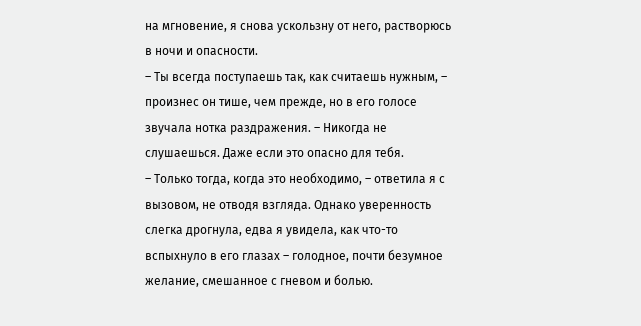на мгновение, я снова ускользну от него, растворюсь в ночи и опасности.
– Ты всегда поступаешь так, как считаешь нужным, – произнес он тише, чем прежде, но в его голосе звучала нотка раздражения. – Никогда не слушаешься. Даже если это опасно для тебя.
– Только тогда, когда это необходимо, – ответила я с вызовом, не отводя взгляда. Однако уверенность слегка дрогнула, едва я увидела, как что-то вспыхнуло в его глазах – голодное, почти безумное желание, смешанное с гневом и болью.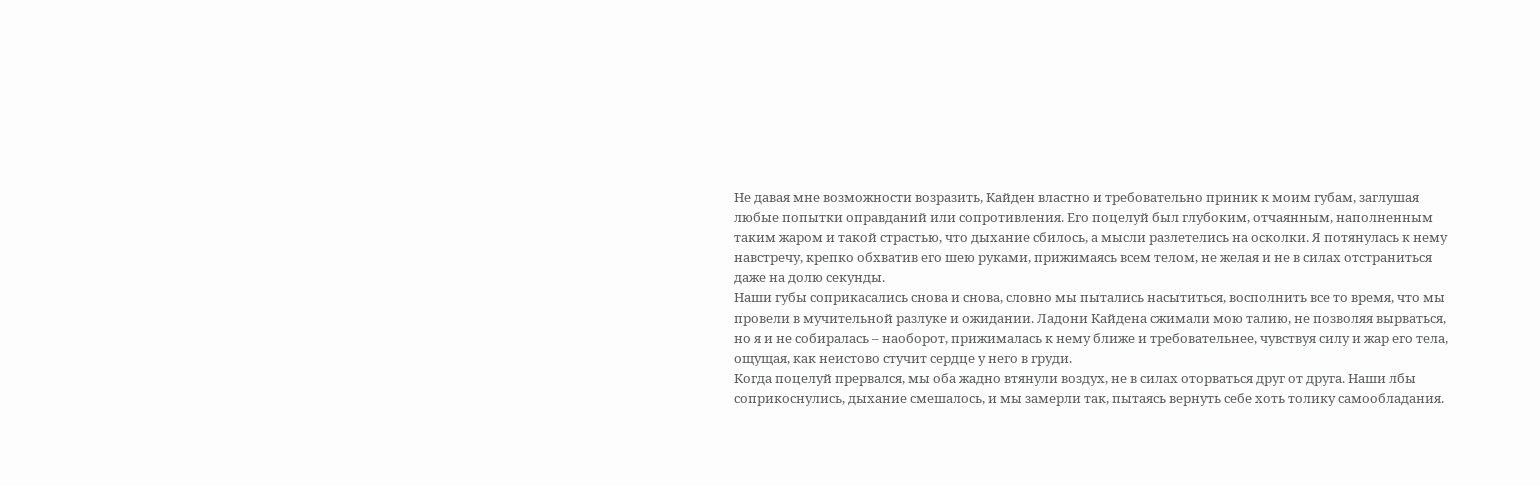Не давая мне возможности возразить, Кайден властно и требовательно приник к моим губам, заглушая любые попытки оправданий или сопротивления. Его поцелуй был глубоким, отчаянным, наполненным таким жаром и такой страстью, что дыхание сбилось, а мысли разлетелись на осколки. Я потянулась к нему навстречу, крепко обхватив его шею руками, прижимаясь всем телом, не желая и не в силах отстраниться даже на долю секунды.
Наши губы соприкасались снова и снова, словно мы пытались насытиться, восполнить все то время, что мы провели в мучительной разлуке и ожидании. Ладони Кайдена сжимали мою талию, не позволяя вырваться, но я и не собиралась – наоборот, прижималась к нему ближе и требовательнее, чувствуя силу и жар его тела, ощущая, как неистово стучит сердце у него в груди.
Когда поцелуй прервался, мы оба жадно втянули воздух, не в силах оторваться друг от друга. Наши лбы соприкоснулись, дыхание смешалось, и мы замерли так, пытаясь вернуть себе хоть толику самообладания.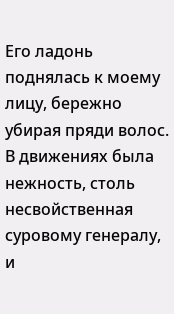Его ладонь поднялась к моему лицу, бережно убирая пряди волос. В движениях была нежность, столь несвойственная суровому генералу, и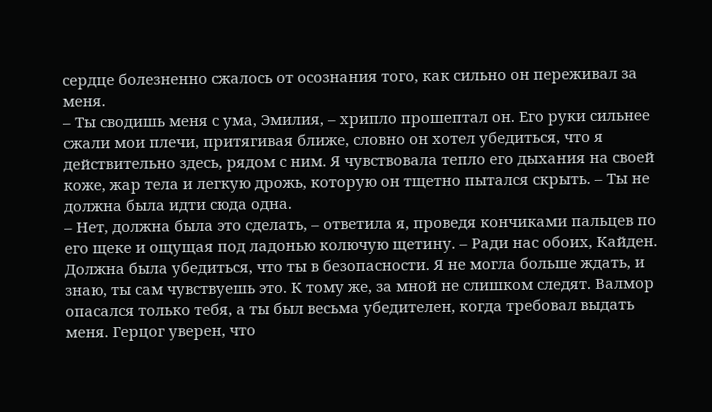сердце болезненно сжалось от осознания того, как сильно он переживал за меня.
– Ты сводишь меня с ума, Эмилия, – хрипло прошептал он. Его руки сильнее сжали мои плечи, притягивая ближе, словно он хотел убедиться, что я действительно здесь, рядом с ним. Я чувствовала тепло его дыхания на своей коже, жар тела и легкую дрожь, которую он тщетно пытался скрыть. – Ты не должна была идти сюда одна.
– Нет, должна была это сделать, – ответила я, проведя кончиками пальцев по его щеке и ощущая под ладонью колючую щетину. – Ради нас обоих, Кайден. Должна была убедиться, что ты в безопасности. Я не могла больше ждать, и знаю, ты сам чувствуешь это. К тому же, за мной не слишком следят. Валмор опасался только тебя, а ты был весьма убедителен, когда требовал выдать меня. Герцог уверен, что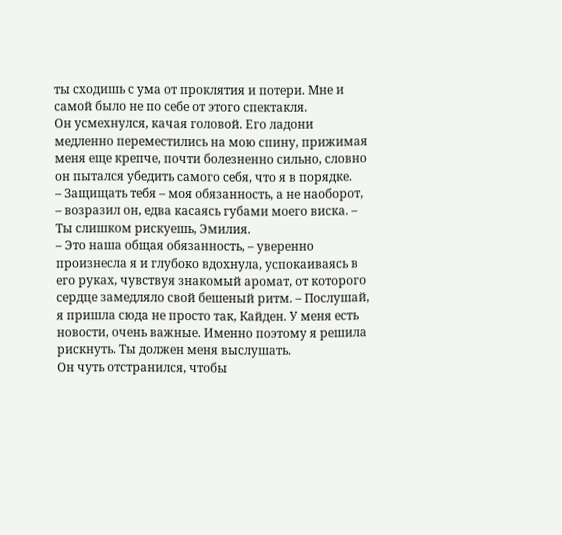ты сходишь с ума от проклятия и потери. Мне и самой было не по себе от этого спектакля.
Он усмехнулся, качая головой. Его ладони медленно переместились на мою спину, прижимая меня еще крепче, почти болезненно сильно, словно он пытался убедить самого себя, что я в порядке.
– Защищать тебя – моя обязанность, а не наоборот, – возразил он, едва касаясь губами моего виска. – Ты слишком рискуешь, Эмилия.
– Это наша общая обязанность, – уверенно произнесла я и глубоко вдохнула, успокаиваясь в его руках, чувствуя знакомый аромат, от которого сердце замедляло свой бешеный ритм. – Послушай, я пришла сюда не просто так, Кайден. У меня есть новости, очень важные. Именно поэтому я решила рискнуть. Ты должен меня выслушать.
Он чуть отстранился, чтобы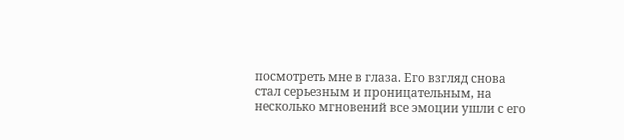посмотреть мне в глаза. Его взгляд снова стал серьезным и проницательным, на несколько мгновений все эмоции ушли с его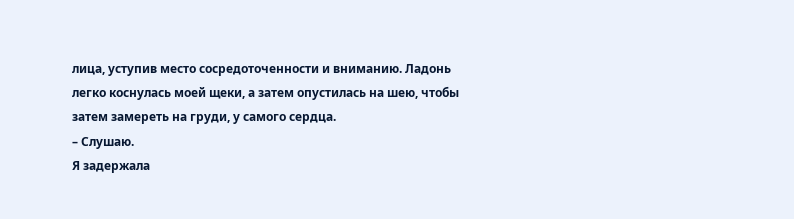лица, уступив место сосредоточенности и вниманию. Ладонь легко коснулась моей щеки, а затем опустилась на шею, чтобы затем замереть на груди, у самого сердца.
– Слушаю.
Я задержала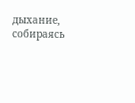дыхание, собираясь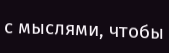с мыслями, чтобы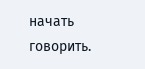начать говорить.